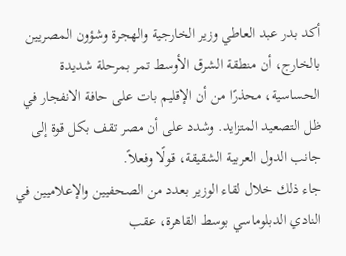أكد بدر عبد العاطي وزير الخارجية والهجرة وشؤون المصريين بالخارج، أن منطقة الشرق الأوسط تمر بمرحلة شديدة الحساسية، محذرًا من أن الإقليم بات على حافة الانفجار في ظل التصعيد المتزايد. وشدد على أن مصر تقف بكل قوة إلى جانب الدول العربية الشقيقة، قولًا وفعلاً.
جاء ذلك خلال لقاء الوزير بعدد من الصحفيين والإعلاميين في النادي الدبلوماسي بوسط القاهرة، عقب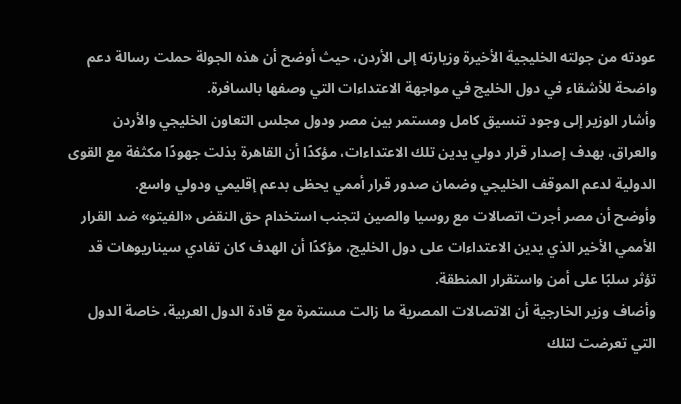عودته من جولته الخليجية الأخيرة وزيارته إلى الأردن، حيث أوضح أن هذه الجولة حملت رسالة دعم واضحة للأشقاء في دول الخليج في مواجهة الاعتداءات التي وصفها بالسافرة.
وأشار الوزير إلى وجود تنسيق كامل ومستمر بين مصر ودول مجلس التعاون الخليجي والأردن والعراق، بهدف إصدار قرار دولي يدين تلك الاعتداءات، مؤكدًا أن القاهرة بذلت جهودًا مكثفة مع القوى الدولية لدعم الموقف الخليجي وضمان صدور قرار أممي يحظى بدعم إقليمي ودولي واسع.
وأوضح أن مصر أجرت اتصالات مع روسيا والصين لتجنب استخدام حق النقض «الفيتو» ضد القرار الأممي الأخير الذي يدين الاعتداءات على دول الخليج، مؤكدًا أن الهدف كان تفادي سيناريوهات قد تؤثر سلبًا على أمن واستقرار المنطقة.
وأضاف وزير الخارجية أن الاتصالات المصرية ما زالت مستمرة مع قادة الدول العربية، خاصة الدول التي تعرضت لتلك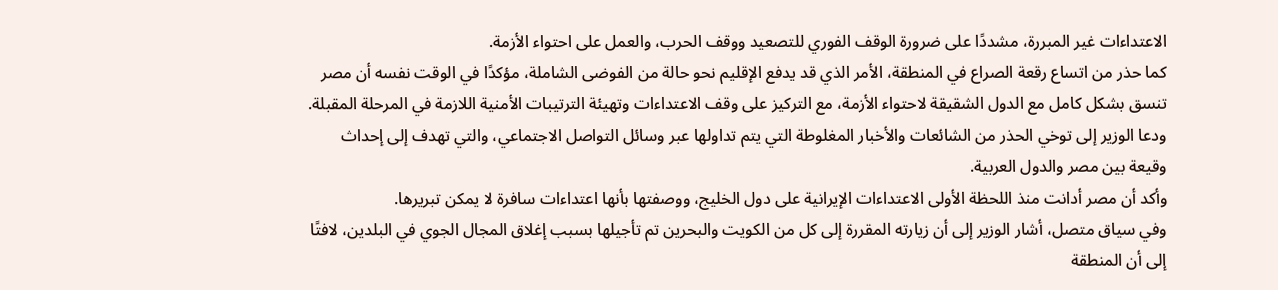الاعتداءات غير المبررة، مشددًا على ضرورة الوقف الفوري للتصعيد ووقف الحرب، والعمل على احتواء الأزمة.
كما حذر من اتساع رقعة الصراع في المنطقة، الأمر الذي قد يدفع الإقليم نحو حالة من الفوضى الشاملة، مؤكدًا في الوقت نفسه أن مصر تنسق بشكل كامل مع الدول الشقيقة لاحتواء الأزمة، مع التركيز على وقف الاعتداءات وتهيئة الترتيبات الأمنية اللازمة في المرحلة المقبلة.
ودعا الوزير إلى توخي الحذر من الشائعات والأخبار المغلوطة التي يتم تداولها عبر وسائل التواصل الاجتماعي، والتي تهدف إلى إحداث وقيعة بين مصر والدول العربية.
وأكد أن مصر أدانت منذ اللحظة الأولى الاعتداءات الإيرانية على دول الخليج، ووصفتها بأنها اعتداءات سافرة لا يمكن تبريرها.
وفي سياق متصل، أشار الوزير إلى أن زيارته المقررة إلى كل من الكويت والبحرين تم تأجيلها بسبب إغلاق المجال الجوي في البلدين، لافتًا إلى أن المنطقة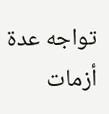تواجه عدة أزمات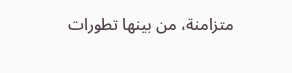متزامنة، من بينها تطورات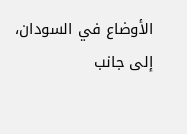الأوضاع في السودان، إلى جانب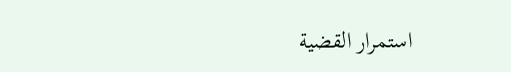استمرار القضية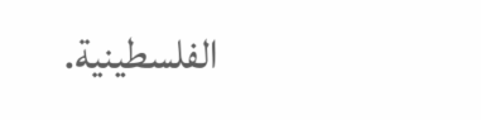الفلسطينية.